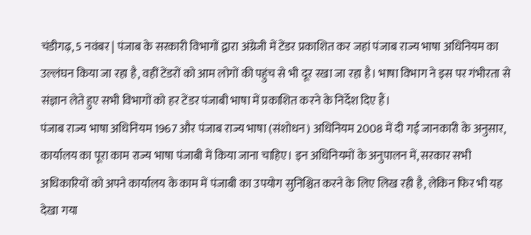चंडीगढ़, 5 नवंबर | पंजाब के सरकारी विभागों द्वारा अंग्रेजी में टेंडर प्रकाशित कर जहां पंजाब राज्य भाषा अधिनियम का उल्लंघन किया जा रहा है, वहीं टेंडरों को आम लोगों की पहुंच से भी दूर रखा जा रहा है। भाषा विभाग ने इस पर गंभीरता से संज्ञान लेते हुए सभी विभागों को हर टेंडर पंजाबी भाषा में प्रकाशित करने के निर्देश दिए हैं।
पंजाब राज्य भाषा अधिनियम 1967 और पंजाब राज्य भाषा (संशोधन) अधिनियम 2008 में दी गई जानकारी के अनुसार, कार्यालय का पूरा काम राज्य भाषा पंजाबी में किया जाना चाहिए। इन अधिनियमों के अनुपालन में, सरकार सभी अधिकारियों को अपने कार्यालय के काम में पंजाबी का उपयोग सुनिश्चित करने के लिए लिख रही है, लेकिन फिर भी यह देखा गया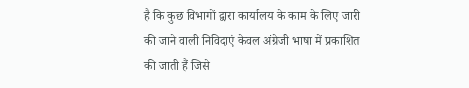है कि कुछ विभागों द्वारा कार्यालय के काम के लिए जारी की जाने वाली निविदाएं केवल अंग्रेजी भाषा में प्रकाशित की जाती हैं जिसे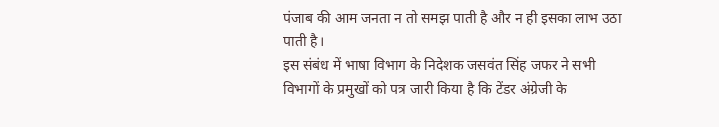पंजाब की आम जनता न तो समझ पाती है और न ही इसका लाभ उठा पाती है।
इस संबंध में भाषा विभाग के निदेशक जसवंत सिंह जफर ने सभी विभागों के प्रमुखों को पत्र जारी किया है कि टेंडर अंग्रेजी के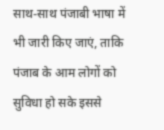साथ-साथ पंजाबी भाषा में भी जारी किए जाएं, ताकि पंजाब के आम लोगों को सुविधा हो सके इससे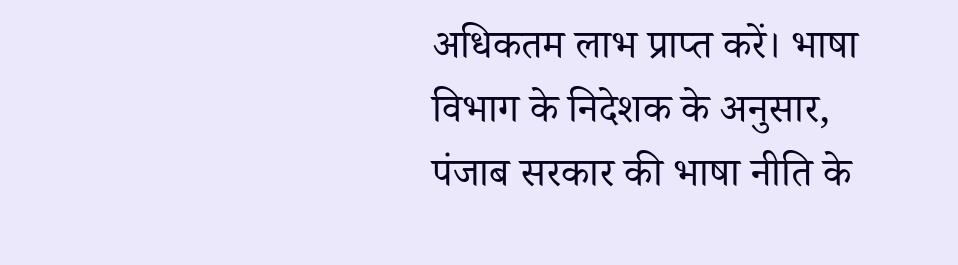अधिकतम लाभ प्राप्त करें। भाषा विभाग के निदेशक के अनुसार, पंजाब सरकार की भाषा नीति के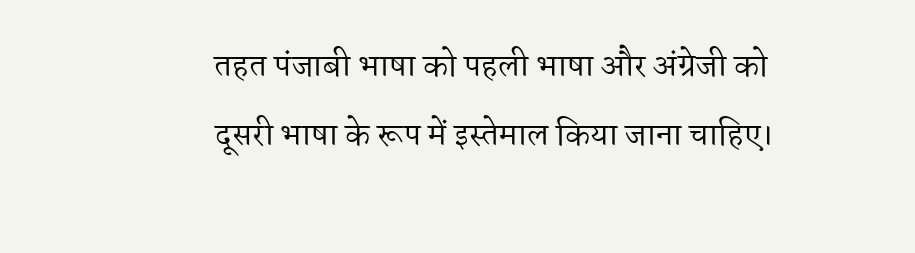तहत पंजाबी भाषा को पहली भाषा और अंग्रेजी को दूसरी भाषा के रूप में इस्तेमाल किया जाना चाहिए।